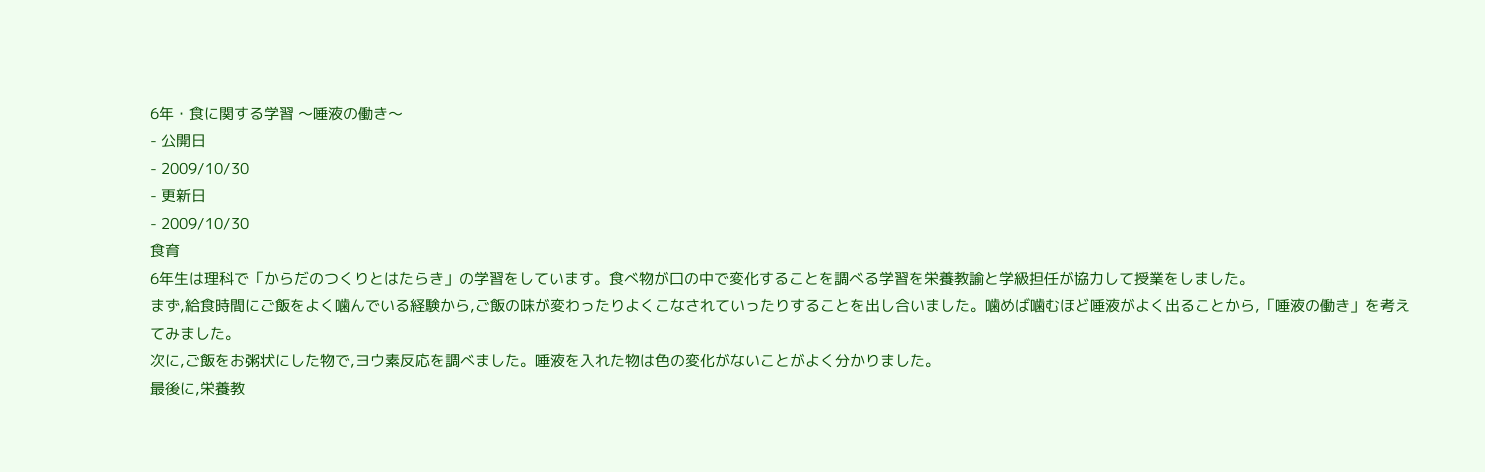6年・食に関する学習 〜唾液の働き〜
- 公開日
- 2009/10/30
- 更新日
- 2009/10/30
食育
6年生は理科で「からだのつくりとはたらき」の学習をしています。食べ物が口の中で変化することを調べる学習を栄養教諭と学級担任が協力して授業をしました。
まず,給食時間にご飯をよく噛んでいる経験から,ご飯の味が変わったりよくこなされていったりすることを出し合いました。噛めば噛むほど唾液がよく出ることから,「唾液の働き」を考えてみました。
次に,ご飯をお粥状にした物で,ヨウ素反応を調べました。唾液を入れた物は色の変化がないことがよく分かりました。
最後に,栄養教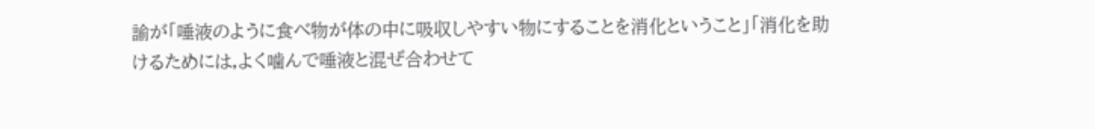諭が「唾液のように食べ物が体の中に吸収しやすい物にすることを消化ということ」「消化を助けるためには,よく噛んで唾液と混ぜ合わせて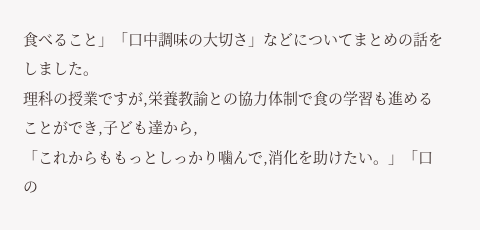食べること」「口中調味の大切さ」などについてまとめの話をしました。
理科の授業ですが,栄養教諭との協力体制で食の学習も進めることができ,子ども達から,
「これからももっとしっかり噛んで,消化を助けたい。」「口の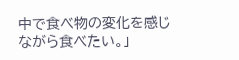中で食べ物の変化を感じながら食べたい。」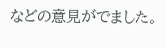などの意見がでました。